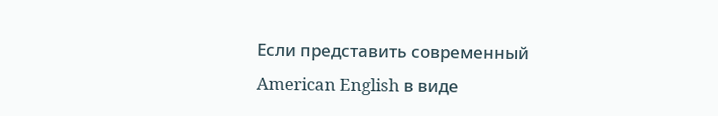Если представить современный American English в виде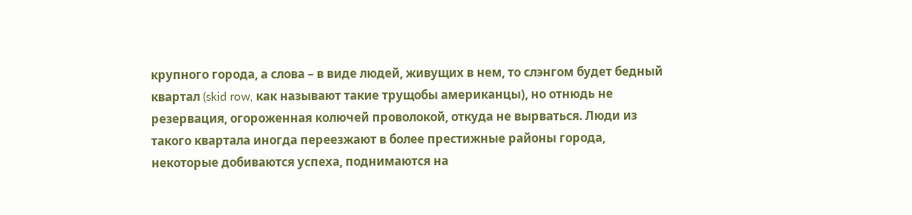крупного города, а слова – в виде людей, живущих в нем, то слэнгом будет бедный квартал (skid row, как называют такие трущобы американцы), но отнюдь не резервация, огороженная колючей проволокой, откуда не вырваться. Люди из такого квартала иногда переезжают в более престижные районы города, некоторые добиваются успеха, поднимаются на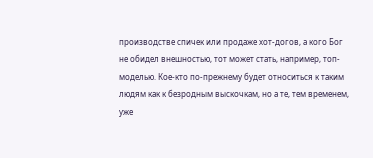производстве спичек или продаже хот-догов, а кого Бог не обидел внешностью, тот может стать, например, топ-моделью. Кое-кто по-прежнему будет относиться к таким людям как к безродным выскочкам, но а те, тем временем, уже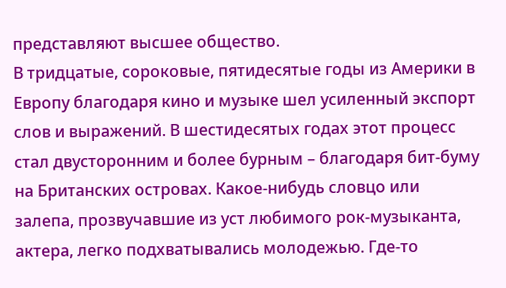представляют высшее общество.
В тридцатые, сороковые, пятидесятые годы из Америки в Европу благодаря кино и музыке шел усиленный экспорт слов и выражений. В шестидесятых годах этот процесс стал двусторонним и более бурным – благодаря бит-буму на Британских островах. Какое-нибудь словцо или залепа, прозвучавшие из уст любимого рок-музыканта, актера, легко подхватывались молодежью. Где-то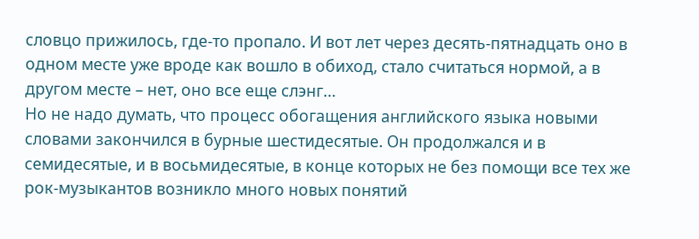словцо прижилось, где-то пропало. И вот лет через десять-пятнадцать оно в одном месте уже вроде как вошло в обиход, стало считаться нормой, а в другом месте – нет, оно все еще слэнг…
Но не надо думать, что процесс обогащения английского языка новыми словами закончился в бурные шестидесятые. Он продолжался и в семидесятые, и в восьмидесятые, в конце которых не без помощи все тех же рок-музыкантов возникло много новых понятий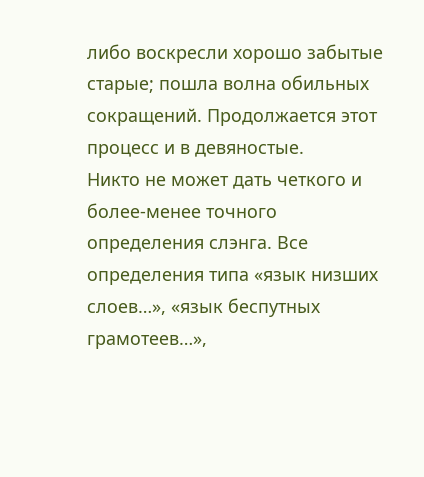либо воскресли хорошо забытые старые; пошла волна обильных сокращений. Продолжается этот процесс и в девяностые.
Никто не может дать четкого и более-менее точного определения слэнга. Bсe определения типа «язык низших слоев…», «язык беспутных грамотеев…»,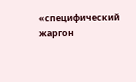«специфический жаргон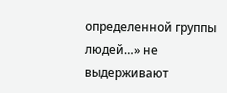определенной группы людей…» не выдерживают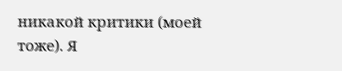никакой критики (моей тоже). Я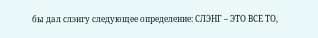бы дал слэнгу следующее определение: СЛЭНГ – ЭТО ВСЕ ТО,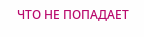ЧТО НЕ ПОПАДАЕТ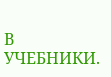В УЧЕБНИКИ.